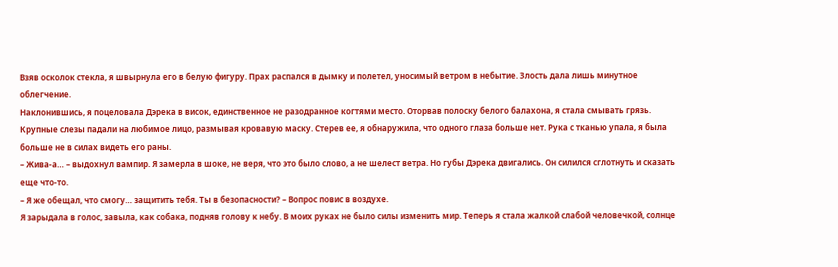Взяв осколок стекла, я швырнула его в белую фигуру. Прах распался в дымку и полетел, уносимый ветром в небытие. Злость дала лишь минутное облегчение.
Наклонившись, я поцеловала Дэрека в висок, единственное не разодранное когтями место. Оторвав полоску белого балахона, я стала смывать грязь. Крупные слезы падали на любимое лицо, размывая кровавую маску. Стерев ее, я обнаружила, что одного глаза больше нет. Рука с тканью упала, я была больше не в силах видеть его раны.
– Жива-а… – выдохнул вампир. Я замерла в шоке, не веря, что это было слово, а не шелест ветра. Но губы Дэрека двигались. Он силился сглотнуть и сказать еще что-то.
– Я же обещал, что смогу… защитить тебя. Ты в безопасности? – Вопрос повис в воздухе.
Я зарыдала в голос, завыла, как собака, подняв голову к небу. В моих руках не было силы изменить мир. Теперь я стала жалкой слабой человечкой, солнце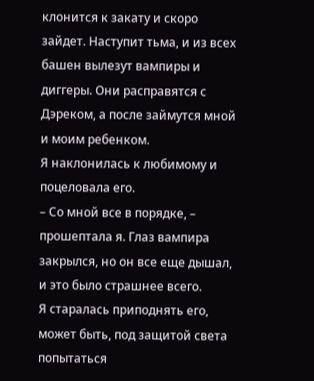клонится к закату и скоро зайдет. Наступит тьма, и из всех башен вылезут вампиры и диггеры. Они расправятся с Дэреком, а после займутся мной и моим ребенком.
Я наклонилась к любимому и поцеловала его.
– Со мной все в порядке, – прошептала я. Глаз вампира закрылся, но он все еще дышал, и это было страшнее всего.
Я старалась приподнять его, может быть, под защитой света попытаться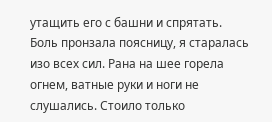утащить его с башни и спрятать. Боль пронзала поясницу, я старалась изо всех сил. Рана на шее горела огнем, ватные руки и ноги не слушались. Стоило только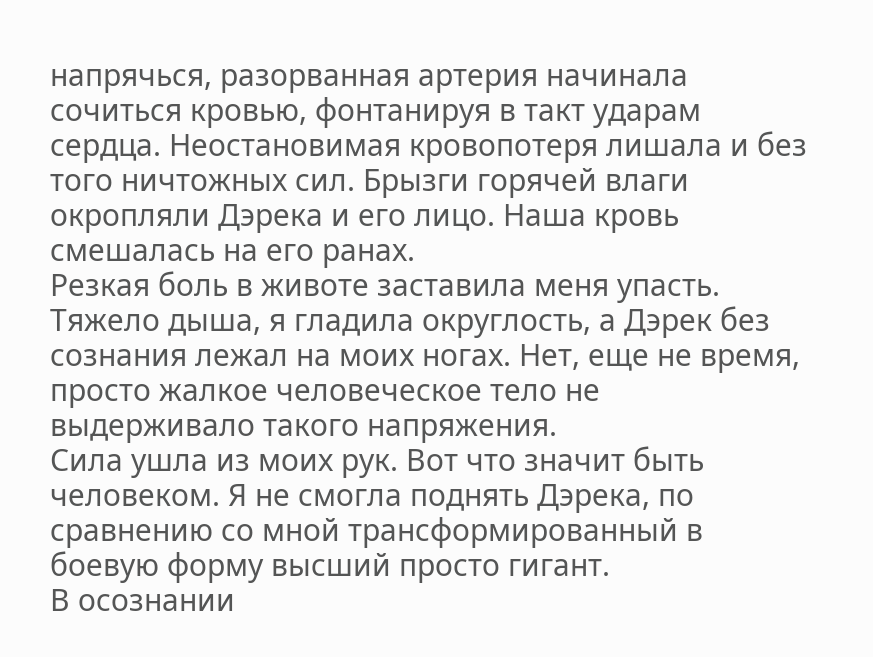напрячься, разорванная артерия начинала сочиться кровью, фонтанируя в такт ударам сердца. Неостановимая кровопотеря лишала и без того ничтожных сил. Брызги горячей влаги окропляли Дэрека и его лицо. Наша кровь смешалась на его ранах.
Резкая боль в животе заставила меня упасть. Тяжело дыша, я гладила округлость, а Дэрек без сознания лежал на моих ногах. Нет, еще не время, просто жалкое человеческое тело не выдерживало такого напряжения.
Сила ушла из моих рук. Вот что значит быть человеком. Я не смогла поднять Дэрека, по сравнению со мной трансформированный в боевую форму высший просто гигант.
В осознании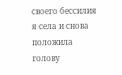своего бессилия я села и снова положила голову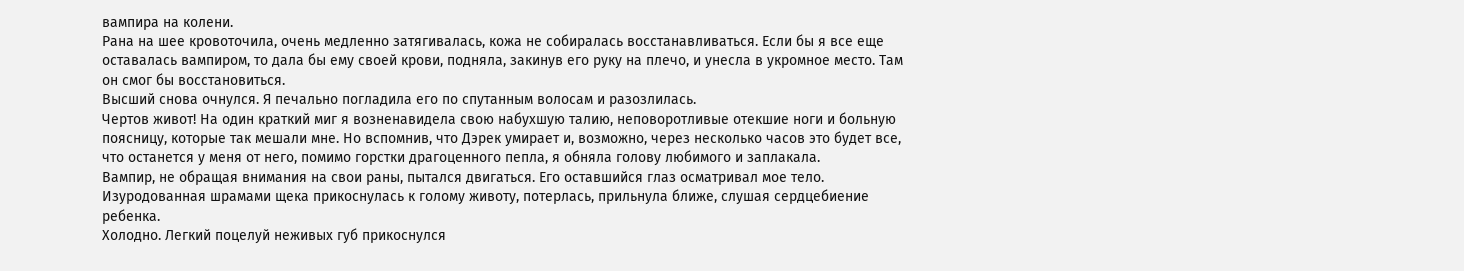вампира на колени.
Рана на шее кровоточила, очень медленно затягивалась, кожа не собиралась восстанавливаться. Если бы я все еще оставалась вампиром, то дала бы ему своей крови, подняла, закинув его руку на плечо, и унесла в укромное место. Там он смог бы восстановиться.
Высший снова очнулся. Я печально погладила его по спутанным волосам и разозлилась.
Чертов живот! На один краткий миг я возненавидела свою набухшую талию, неповоротливые отекшие ноги и больную поясницу, которые так мешали мне. Но вспомнив, что Дэрек умирает и, возможно, через несколько часов это будет все, что останется у меня от него, помимо горстки драгоценного пепла, я обняла голову любимого и заплакала.
Вампир, не обращая внимания на свои раны, пытался двигаться. Его оставшийся глаз осматривал мое тело. Изуродованная шрамами щека прикоснулась к голому животу, потерлась, прильнула ближе, слушая сердцебиение ребенка.
Холодно. Легкий поцелуй неживых губ прикоснулся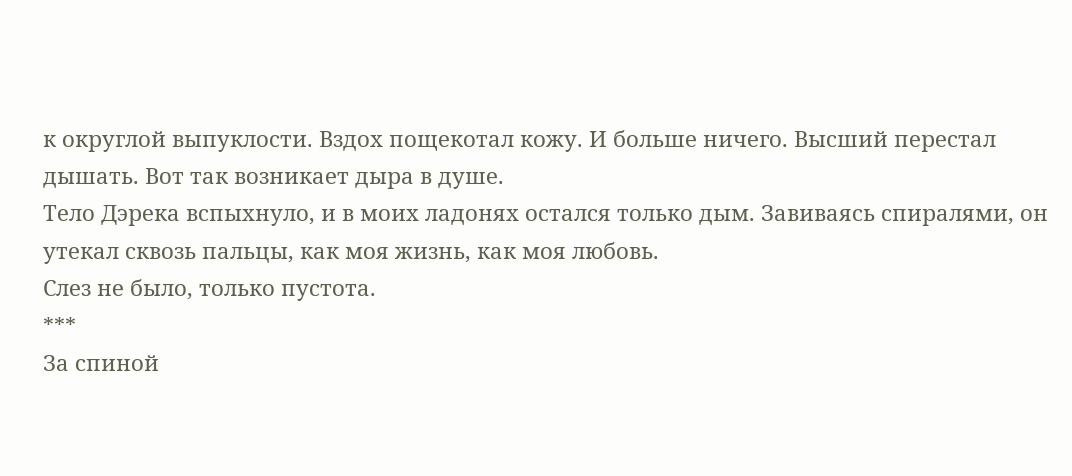к округлой выпуклости. Вздох пощекотал кожу. И больше ничего. Высший перестал дышать. Вот так возникает дыра в душе.
Тело Дэрека вспыхнуло, и в моих ладонях остался только дым. Завиваясь спиралями, он утекал сквозь пальцы, как моя жизнь, как моя любовь.
Слез не было, только пустота.
***
За спиной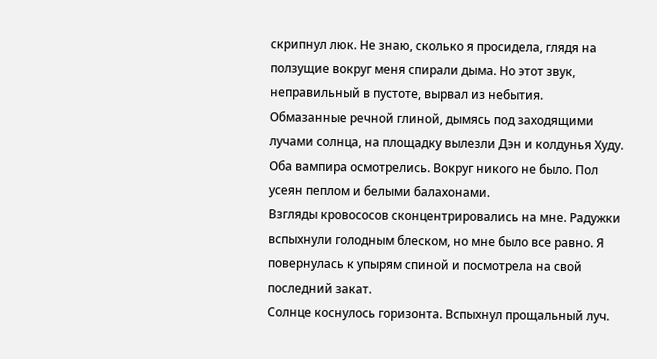скрипнул люк. Не знаю, сколько я просидела, глядя на ползущие вокруг меня спирали дыма. Но этот звук, неправильный в пустоте, вырвал из небытия.
Обмазанные речной глиной, дымясь под заходящими лучами солнца, на площадку вылезли Дэн и колдунья Худу. Оба вампира осмотрелись. Вокруг никого не было. Пол усеян пеплом и белыми балахонами.
Взгляды кровососов сконцентрировались на мне. Радужки вспыхнули голодным блеском, но мне было все равно. Я повернулась к упырям спиной и посмотрела на свой последний закат.
Солнце коснулось горизонта. Вспыхнул прощальный луч.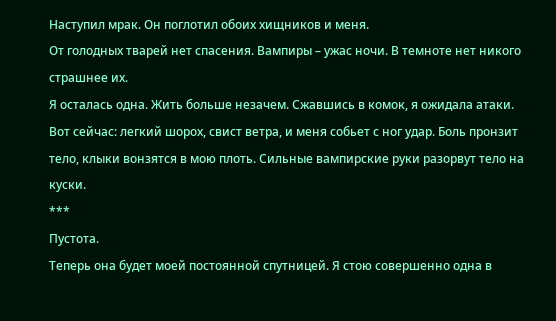Наступил мрак. Он поглотил обоих хищников и меня.
От голодных тварей нет спасения. Вампиры – ужас ночи. В темноте нет никого страшнее их.
Я осталась одна. Жить больше незачем. Сжавшись в комок, я ожидала атаки. Вот сейчас: легкий шорох, свист ветра, и меня собьет с ног удар. Боль пронзит тело, клыки вонзятся в мою плоть. Сильные вампирские руки разорвут тело на куски.
***
Пустота.
Теперь она будет моей постоянной спутницей. Я стою совершенно одна в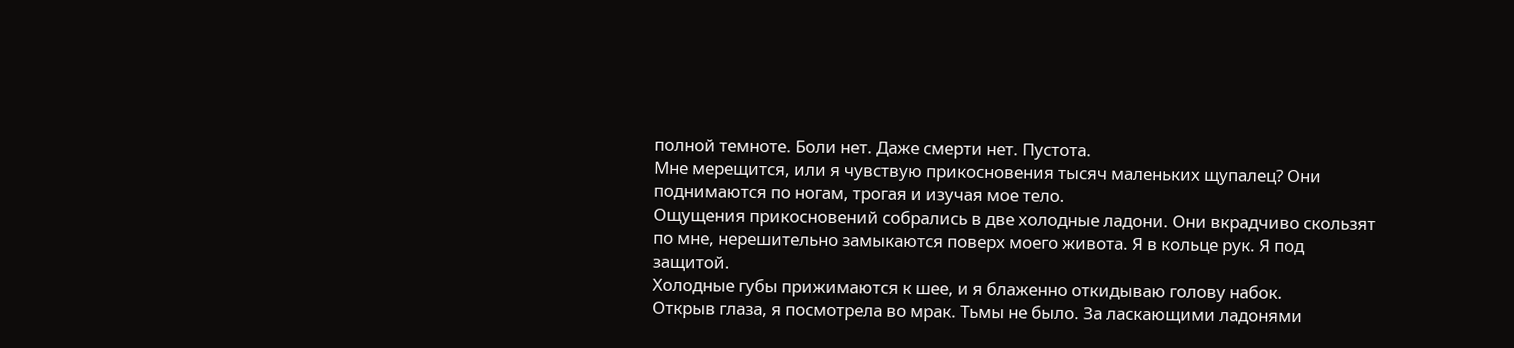полной темноте. Боли нет. Даже смерти нет. Пустота.
Мне мерещится, или я чувствую прикосновения тысяч маленьких щупалец? Они поднимаются по ногам, трогая и изучая мое тело.
Ощущения прикосновений собрались в две холодные ладони. Они вкрадчиво скользят по мне, нерешительно замыкаются поверх моего живота. Я в кольце рук. Я под защитой.
Холодные губы прижимаются к шее, и я блаженно откидываю голову набок.
Открыв глаза, я посмотрела во мрак. Тьмы не было. За ласкающими ладонями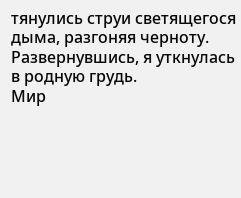тянулись струи светящегося дыма, разгоняя черноту.
Развернувшись, я уткнулась в родную грудь.
Мир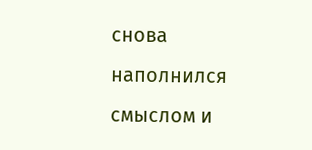снова наполнился смыслом и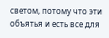светом, потому что эти объятья и есть все для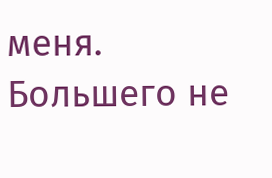меня. Большего не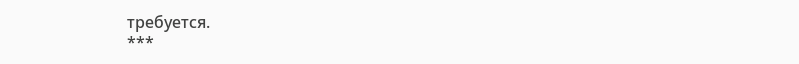требуется.
***